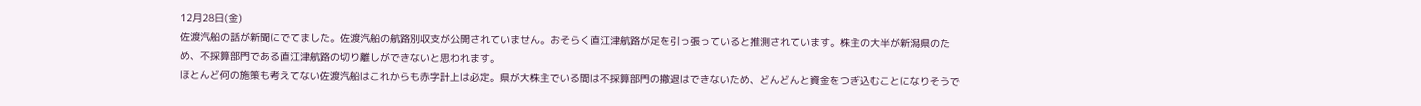12月28日(金)
佐渡汽船の話が新聞にでてました。佐渡汽船の航路別収支が公開されていません。おそらく直江津航路が足を引っ張っていると推測されています。株主の大半が新潟県のため、不採算部門である直江津航路の切り離しができないと思われます。
ほとんど何の施策も考えてない佐渡汽船はこれからも赤字計上は必定。県が大株主でいる間は不採算部門の撤退はできないため、どんどんと資金をつぎ込むことになりそうで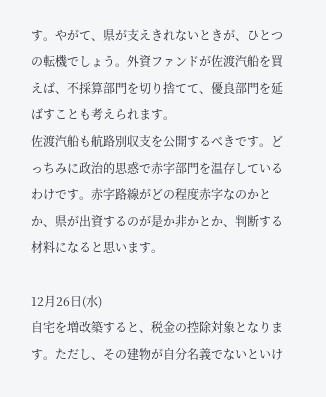す。やがて、県が支えきれないときが、ひとつの転機でしょう。外資ファンドが佐渡汽船を買えば、不採算部門を切り捨てて、優良部門を延ばすことも考えられます。
佐渡汽船も航路別収支を公開するべきです。どっちみに政治的思惑で赤字部門を温存しているわけです。赤字路線がどの程度赤字なのかとか、県が出資するのが是か非かとか、判断する材料になると思います。

12月26日(水)
自宅を増改築すると、税金の控除対象となります。ただし、その建物が自分名義でないといけ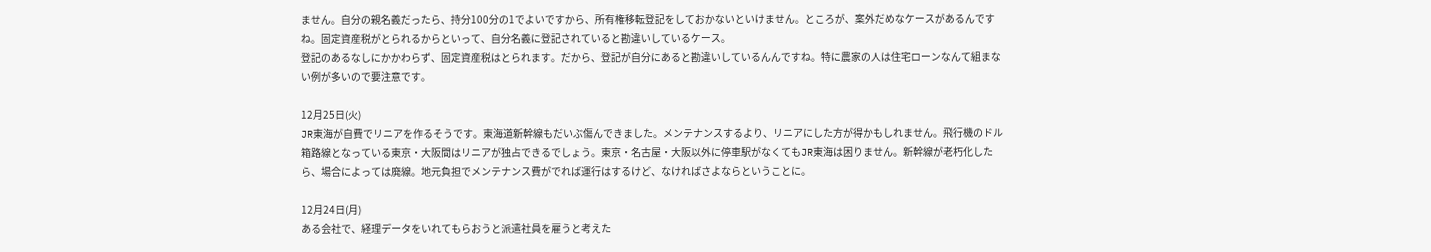ません。自分の親名義だったら、持分100分の1でよいですから、所有権移転登記をしておかないといけません。ところが、案外だめなケースがあるんですね。固定資産税がとられるからといって、自分名義に登記されていると勘違いしているケース。
登記のあるなしにかかわらず、固定資産税はとられます。だから、登記が自分にあると勘違いしているんんですね。特に農家の人は住宅ローンなんて組まない例が多いので要注意です。

12月25日(火)
JR東海が自費でリニアを作るそうです。東海道新幹線もだいぶ傷んできました。メンテナンスするより、リニアにした方が得かもしれません。飛行機のドル箱路線となっている東京・大阪間はリニアが独占できるでしょう。東京・名古屋・大阪以外に停車駅がなくてもJR東海は困りません。新幹線が老朽化したら、場合によっては廃線。地元負担でメンテナンス費がでれば運行はするけど、なければさよならということに。

12月24日(月)
ある会社で、経理データをいれてもらおうと派遣社員を雇うと考えた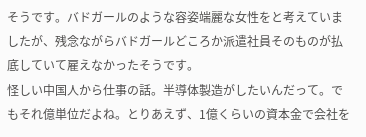そうです。バドガールのような容姿端麗な女性をと考えていましたが、残念ながらバドガールどころか派遣社員そのものが払底していて雇えなかったそうです。
怪しい中国人から仕事の話。半導体製造がしたいんだって。でもそれ億単位だよね。とりあえず、1億くらいの資本金で会社を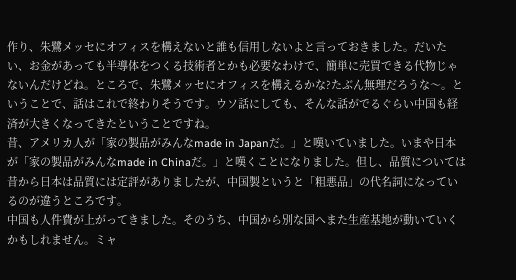作り、朱鷺メッセにオフィスを構えないと誰も信用しないよと言っておきました。だいたい、お金があっても半導体をつくる技術者とかも必要なわけで、簡単に売買できる代物じゃないんだけどね。ところで、朱鷺メッセにオフィスを構えるかな?たぶん無理だろうな〜。ということで、話はこれで終わりそうです。ウソ話にしても、そんな話がでるぐらい中国も経済が大きくなってきたということですね。
昔、アメリカ人が「家の製品がみんなmade in Japanだ。」と嘆いていました。いまや日本が「家の製品がみんなmade in Chinaだ。」と嘆くことになりました。但し、品質については昔から日本は品質には定評がありましたが、中国製というと「粗悪品」の代名詞になっているのが違うところです。
中国も人件費が上がってきました。そのうち、中国から別な国へまた生産基地が動いていくかもしれません。ミャ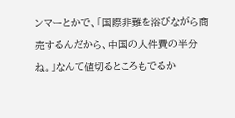ンマーとかで、「国際非難を浴びながら商売するんだから、中国の人件費の半分ね。」なんて値切るところもでるか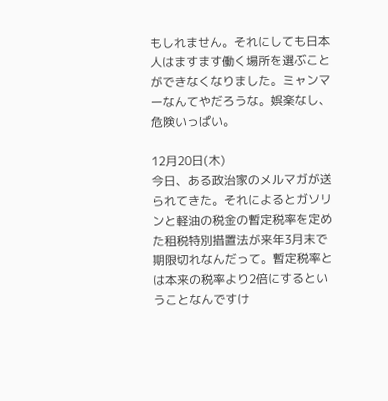もしれません。それにしても日本人はますます働く場所を選ぶことができなくなりました。ミャンマーなんてやだろうな。娯楽なし、危険いっぱい。

12月20日(木)
今日、ある政治家のメルマガが送られてきた。それによるとガソリンと軽油の税金の暫定税率を定めた租税特別措置法が来年3月末で期限切れなんだって。暫定税率とは本来の税率より2倍にするということなんですけ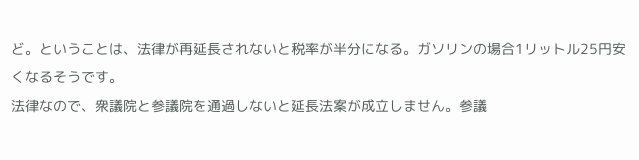ど。ということは、法律が再延長されないと税率が半分になる。ガソリンの場合1リットル25円安くなるそうです。
法律なので、衆議院と参議院を通過しないと延長法案が成立しません。参議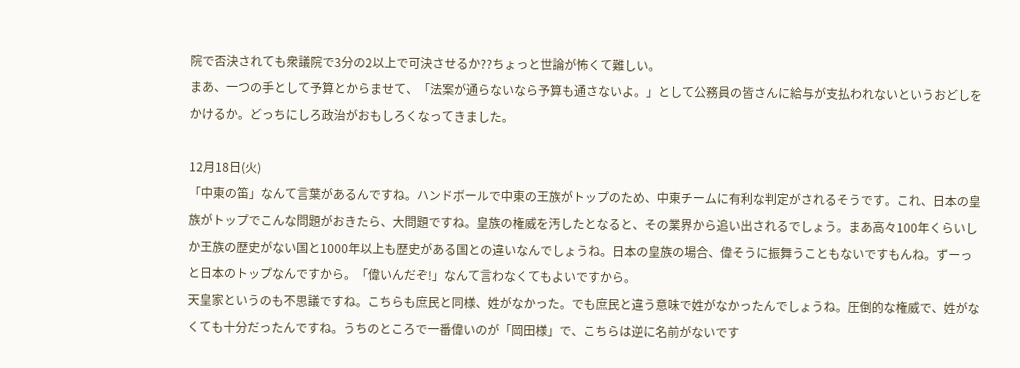院で否決されても衆議院で3分の2以上で可決させるか??ちょっと世論が怖くて難しい。
まあ、一つの手として予算とからませて、「法案が通らないなら予算も通さないよ。」として公務員の皆さんに給与が支払われないというおどしをかけるか。どっちにしろ政治がおもしろくなってきました。

12月18日(火)
「中東の笛」なんて言葉があるんですね。ハンドボールで中東の王族がトップのため、中東チームに有利な判定がされるそうです。これ、日本の皇族がトップでこんな問題がおきたら、大問題ですね。皇族の権威を汚したとなると、その業界から追い出されるでしょう。まあ高々100年くらいしか王族の歴史がない国と1000年以上も歴史がある国との違いなんでしょうね。日本の皇族の場合、偉そうに振舞うこともないですもんね。ずーっと日本のトップなんですから。「偉いんだぞ!」なんて言わなくてもよいですから。
天皇家というのも不思議ですね。こちらも庶民と同様、姓がなかった。でも庶民と違う意味で姓がなかったんでしょうね。圧倒的な権威で、姓がなくても十分だったんですね。うちのところで一番偉いのが「岡田様」で、こちらは逆に名前がないです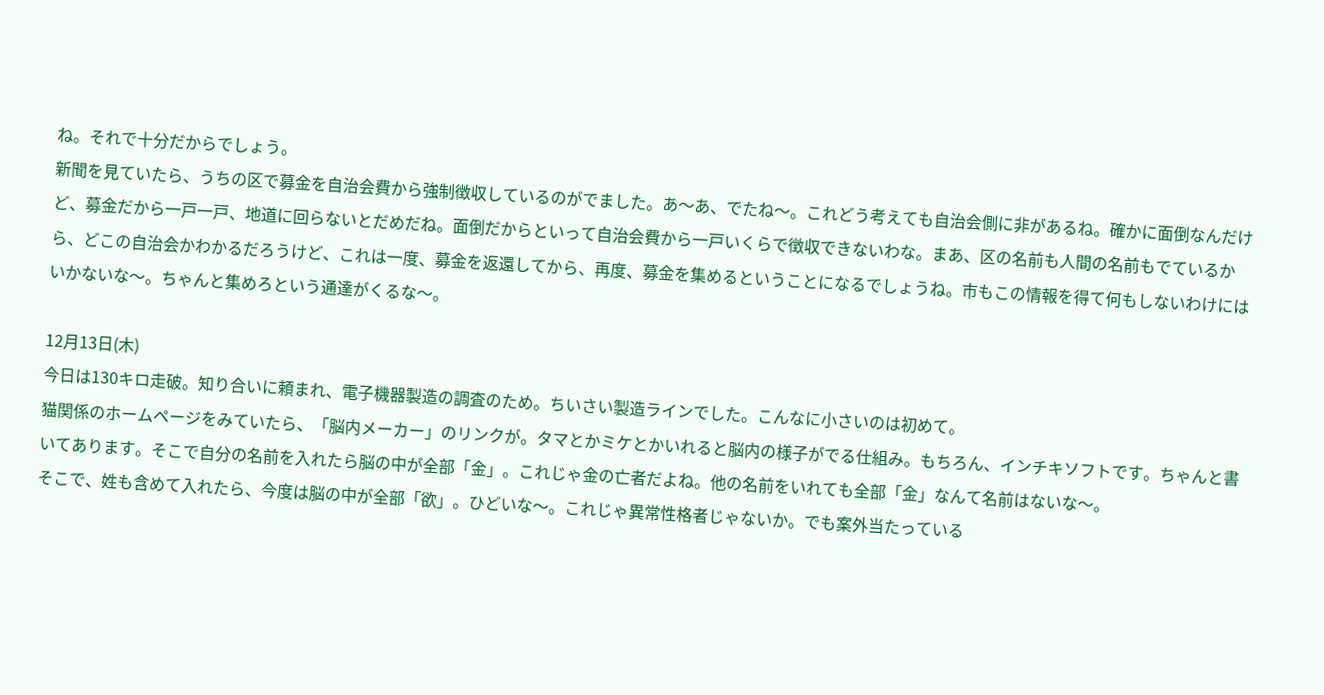ね。それで十分だからでしょう。
新聞を見ていたら、うちの区で募金を自治会費から強制徴収しているのがでました。あ〜あ、でたね〜。これどう考えても自治会側に非があるね。確かに面倒なんだけど、募金だから一戸一戸、地道に回らないとだめだね。面倒だからといって自治会費から一戸いくらで徴収できないわな。まあ、区の名前も人間の名前もでているから、どこの自治会かわかるだろうけど、これは一度、募金を返還してから、再度、募金を集めるということになるでしょうね。市もこの情報を得て何もしないわけにはいかないな〜。ちゃんと集めろという通達がくるな〜。

12月13日(木)
今日は130キロ走破。知り合いに頼まれ、電子機器製造の調査のため。ちいさい製造ラインでした。こんなに小さいのは初めて。
猫関係のホームページをみていたら、「脳内メーカー」のリンクが。タマとかミケとかいれると脳内の様子がでる仕組み。もちろん、インチキソフトです。ちゃんと書いてあります。そこで自分の名前を入れたら脳の中が全部「金」。これじゃ金の亡者だよね。他の名前をいれても全部「金」なんて名前はないな〜。
そこで、姓も含めて入れたら、今度は脳の中が全部「欲」。ひどいな〜。これじゃ異常性格者じゃないか。でも案外当たっている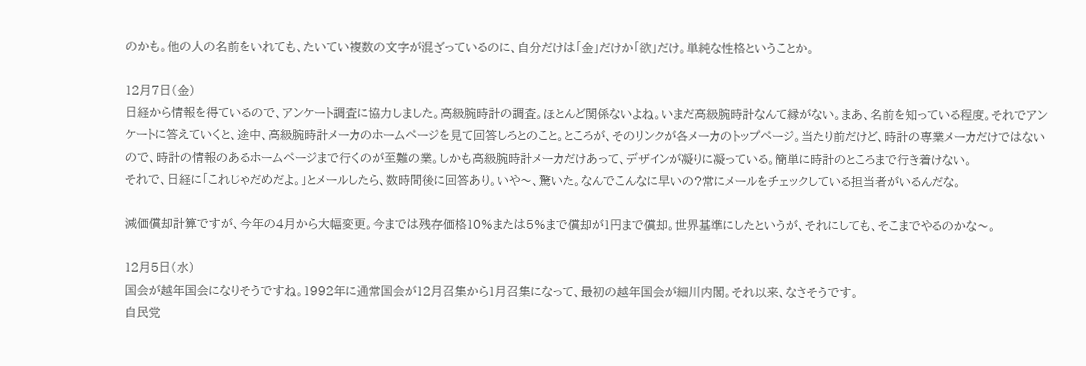のかも。他の人の名前をいれても、たいてい複数の文字が混ざっているのに、自分だけは「金」だけか「欲」だけ。単純な性格ということか。

12月7日(金)
日経から情報を得ているので、アンケート調査に協力しました。高級腕時計の調査。ほとんど関係ないよね。いまだ高級腕時計なんて縁がない。まあ、名前を知っている程度。それでアンケートに答えていくと、途中、高級腕時計メーカのホームページを見て回答しろとのこと。ところが、そのリンクが各メーカのトップページ。当たり前だけど、時計の専業メーカだけではないので、時計の情報のあるホームページまで行くのが至難の業。しかも高級腕時計メーカだけあって、デザインが凝りに凝っている。簡単に時計のところまで行き着けない。
それで、日経に「これじゃだめだよ。」とメールしたら、数時間後に回答あり。いや〜、驚いた。なんでこんなに早いの?常にメールをチェックしている担当者がいるんだな。

減価償却計算ですが、今年の4月から大幅変更。今までは残存価格10%または5%まで償却が1円まで償却。世界基準にしたというが、それにしても、そこまでやるのかな〜。

12月5日(水)
国会が越年国会になりそうですね。1992年に通常国会が12月召集から1月召集になって、最初の越年国会が細川内閣。それ以来、なさそうです。
自民党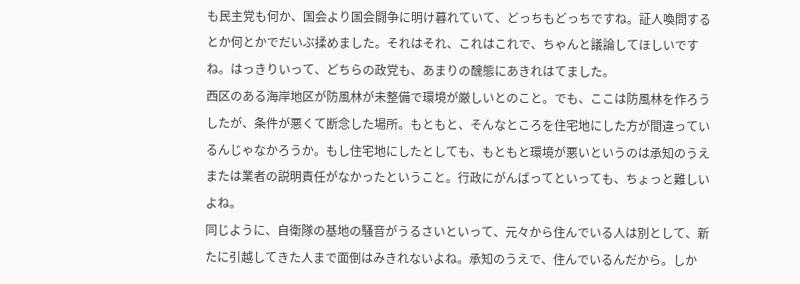も民主党も何か、国会より国会闘争に明け暮れていて、どっちもどっちですね。証人喚問するとか何とかでだいぶ揉めました。それはそれ、これはこれで、ちゃんと議論してほしいですね。はっきりいって、どちらの政党も、あまりの醜態にあきれはてました。
西区のある海岸地区が防風林が未整備で環境が厳しいとのこと。でも、ここは防風林を作ろうしたが、条件が悪くて断念した場所。もともと、そんなところを住宅地にした方が間違っているんじゃなかろうか。もし住宅地にしたとしても、もともと環境が悪いというのは承知のうえまたは業者の説明責任がなかったということ。行政にがんばってといっても、ちょっと難しいよね。
同じように、自衛隊の基地の騒音がうるさいといって、元々から住んでいる人は別として、新たに引越してきた人まで面倒はみきれないよね。承知のうえで、住んでいるんだから。しか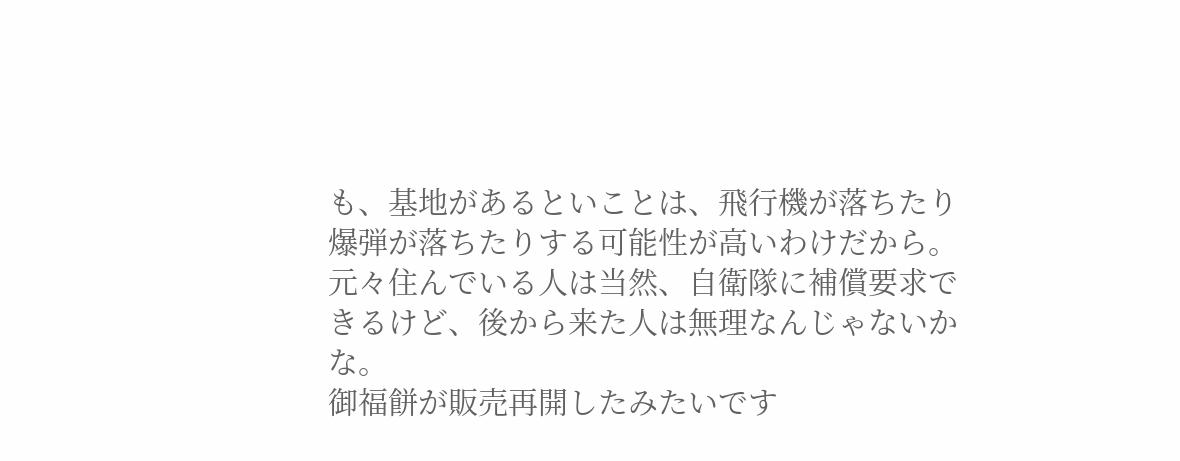も、基地があるといことは、飛行機が落ちたり爆弾が落ちたりする可能性が高いわけだから。元々住んでいる人は当然、自衛隊に補償要求できるけど、後から来た人は無理なんじゃないかな。
御福餅が販売再開したみたいです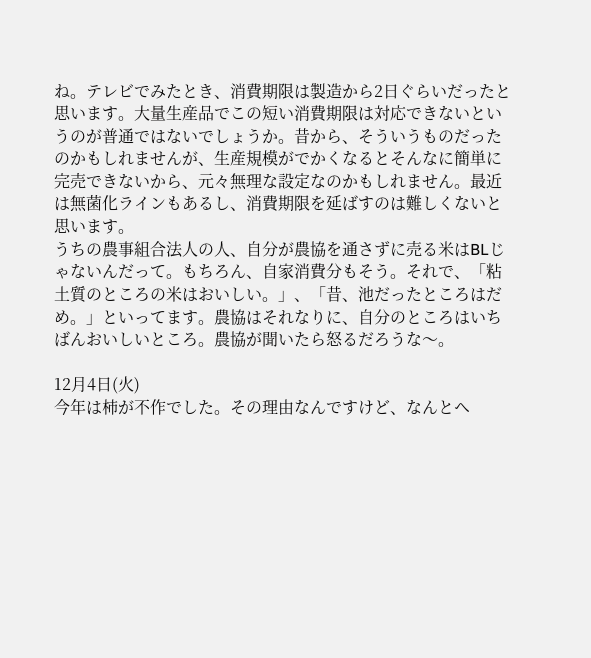ね。テレビでみたとき、消費期限は製造から2日ぐらいだったと思います。大量生産品でこの短い消費期限は対応できないというのが普通ではないでしょうか。昔から、そういうものだったのかもしれませんが、生産規模がでかくなるとそんなに簡単に完売できないから、元々無理な設定なのかもしれません。最近は無菌化ラインもあるし、消費期限を延ばすのは難しくないと思います。
うちの農事組合法人の人、自分が農協を通さずに売る米はBLじゃないんだって。もちろん、自家消費分もそう。それで、「粘土質のところの米はおいしい。」、「昔、池だったところはだめ。」といってます。農協はそれなりに、自分のところはいちばんおいしいところ。農協が聞いたら怒るだろうな〜。

12月4日(火)
今年は柿が不作でした。その理由なんですけど、なんとヘ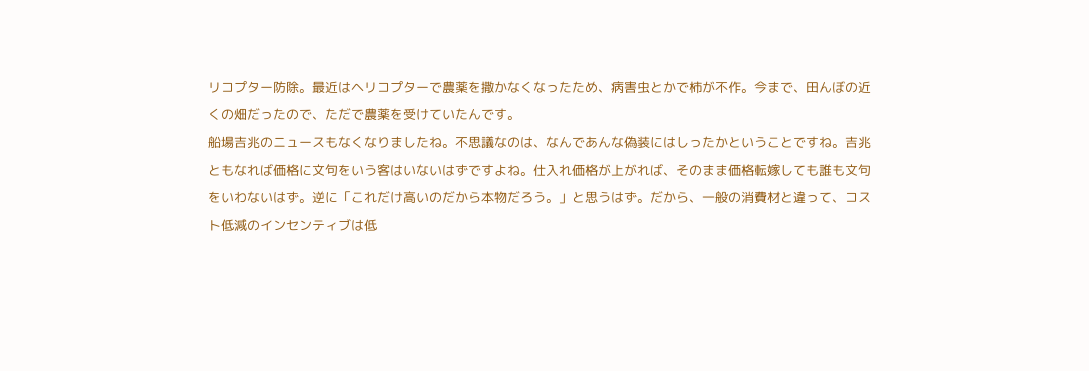リコプター防除。最近はヘリコプターで農薬を撒かなくなったため、病害虫とかで柿が不作。今まで、田んぼの近くの畑だったので、ただで農薬を受けていたんです。
船場吉兆のニュースもなくなりましたね。不思議なのは、なんであんな偽装にはしったかということですね。吉兆ともなれば価格に文句をいう客はいないはずですよね。仕入れ価格が上がれば、そのまま価格転嫁しても誰も文句をいわないはず。逆に「これだけ高いのだから本物だろう。」と思うはず。だから、一般の消費材と違って、コスト低減のインセンティブは低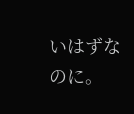いはずなのに。